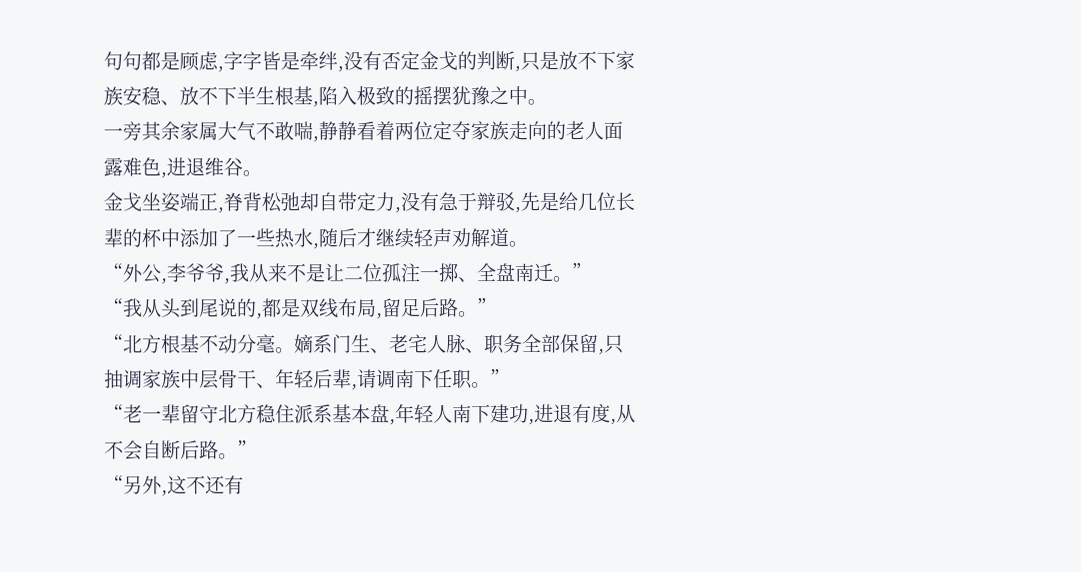句句都是顾虑,字字皆是牵绊,没有否定金戈的判断,只是放不下家族安稳、放不下半生根基,陷入极致的摇摆犹豫之中。
一旁其余家属大气不敢喘,静静看着两位定夺家族走向的老人面露难色,进退维谷。
金戈坐姿端正,脊背松弛却自带定力,没有急于辩驳,先是给几位长辈的杯中添加了一些热水,随后才继续轻声劝解道。
“外公,李爷爷,我从来不是让二位孤注一掷、全盘南迁。”
“我从头到尾说的,都是双线布局,留足后路。”
“北方根基不动分毫。嫡系门生、老宅人脉、职务全部保留,只抽调家族中层骨干、年轻后辈,请调南下任职。”
“老一辈留守北方稳住派系基本盘,年轻人南下建功,进退有度,从不会自断后路。”
“另外,这不还有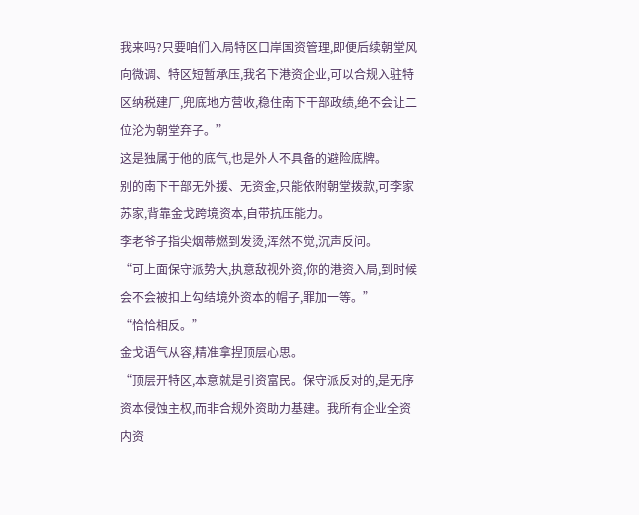我来吗?只要咱们入局特区口岸国资管理,即便后续朝堂风向微调、特区短暂承压,我名下港资企业,可以合规入驻特区纳税建厂,兜底地方营收,稳住南下干部政绩,绝不会让二位沦为朝堂弃子。”
这是独属于他的底气,也是外人不具备的避险底牌。
别的南下干部无外援、无资金,只能依附朝堂拨款,可李家苏家,背靠金戈跨境资本,自带抗压能力。
李老爷子指尖烟蒂燃到发烫,浑然不觉,沉声反问。
“可上面保守派势大,执意敌视外资,你的港资入局,到时候会不会被扣上勾结境外资本的帽子,罪加一等。”
“恰恰相反。”
金戈语气从容,精准拿捏顶层心思。
“顶层开特区,本意就是引资富民。保守派反对的,是无序资本侵蚀主权,而非合规外资助力基建。我所有企业全资内资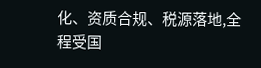化、资质合规、税源落地,全程受国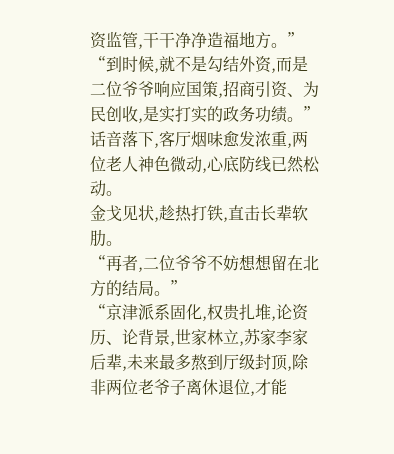资监管,干干净净造福地方。”
“到时候,就不是勾结外资,而是二位爷爷响应国策,招商引资、为民创收,是实打实的政务功绩。”
话音落下,客厅烟味愈发浓重,两位老人神色微动,心底防线已然松动。
金戈见状,趁热打铁,直击长辈软肋。
“再者,二位爷爷不妨想想留在北方的结局。”
“京津派系固化,权贵扎堆,论资历、论背景,世家林立,苏家李家后辈,未来最多熬到厅级封顶,除非两位老爷子离休退位,才能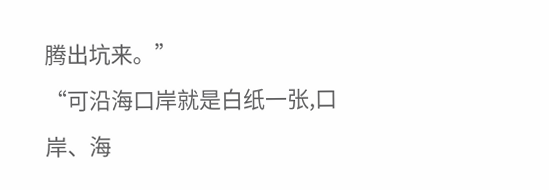腾出坑来。”
“可沿海口岸就是白纸一张,口岸、海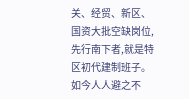关、经贸、新区、国资大批空缺岗位,先行南下者,就是特区初代建制班子。如今人人避之不